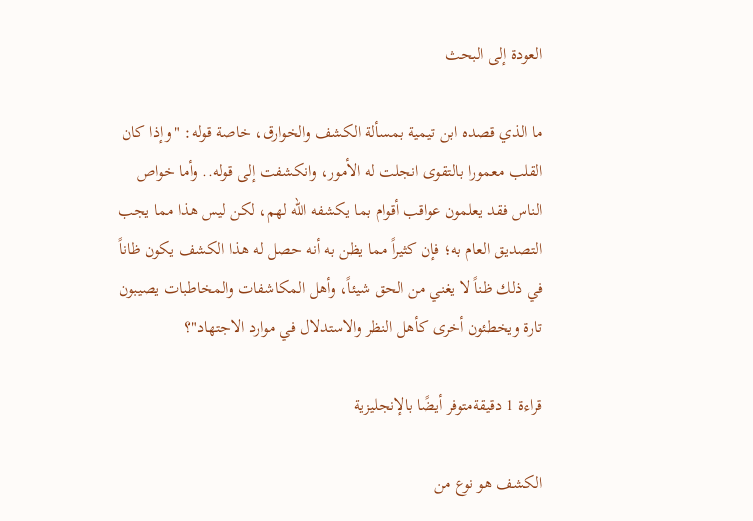العودة إلى البحث

ما الذي قصده ابن تيمية بمسألة الكشف والخوارق، خاصة قوله: "وإذا كان القلب معمورا بالتقوى انجلت له الأمور، وانكشفت إلى قوله.. وأما خواص الناس فقد يعلمون عواقب أقوام بما يكشفه الله لهم، لكن ليس هذا مما يجب التصديق العام به؛ فإن كثيراً مما يظن به أنه حصل له هذا الكشف يكون ظاناً في ذلك ظناً لا يغني من الحق شيئاً، وأهل المكاشفات والمخاطبات يصيبون تارة ويخطئون أخرى كأهل النظر والاستدلال في موارد الاجتهاد"؟

قراءة 1 دقيقةمتوفر أيضًا بالإنجليزية

الكشف هو نوع من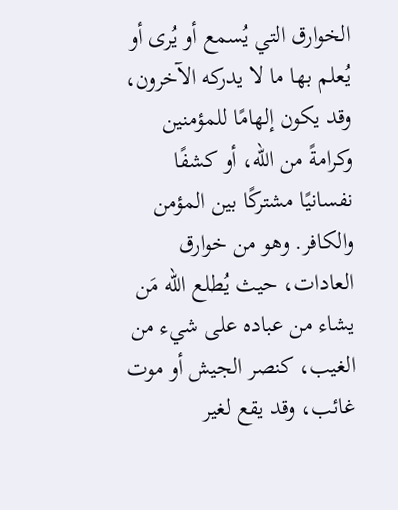الخوارق التي يُسمع أو يُرى أو يُعلم بها ما لا يدركه الآخرون، وقد يكون إلهامًا للمؤمنين وكرامةً من الله، أو كشفًا نفسانيًا مشتركًا بين المؤمن والكافر. وهو من خوارق العادات، حيث يُطلع الله مَن يشاء من عباده على شيء من الغيب، كنصر الجيش أو موت غائب، وقد يقع لغير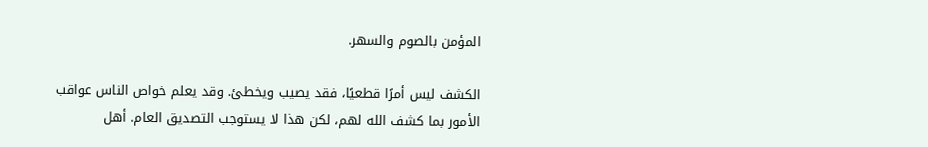المؤمن بالصوم والسهر.

الكشف ليس أمرًا قطعيًا، فقد يصيب ويخطئ. وقد يعلم خواص الناس عواقب الأمور بما كشف الله لهم، لكن هذا لا يستوجب التصديق العام. أهل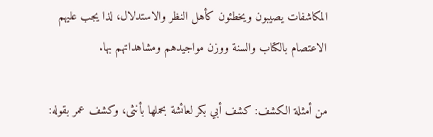المكاشفات يصيبون ويخطئون كأهل النظر والاستدلال، لذا يجب عليهم الاعتصام بالكتاب والسنة ووزن مواجيدهم ومشاهداتهم بها.

من أمثلة الكشف: كشف أبي بكر لعائشة بحملها بأنثى، وكشف عمر بقوله: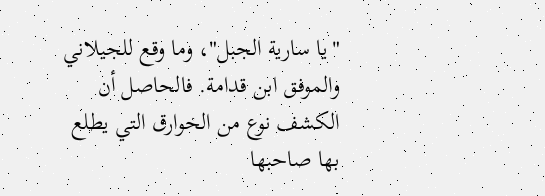"يا سارية الجبل"، وما وقع للجيلاني والموفق ابن قدامة. فالحاصل أن الكشف نوع من الخوارق التي يطلع بها صاحبها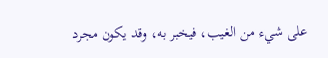على شيء من الغيب، فيخبر به، وقد يكون مجرد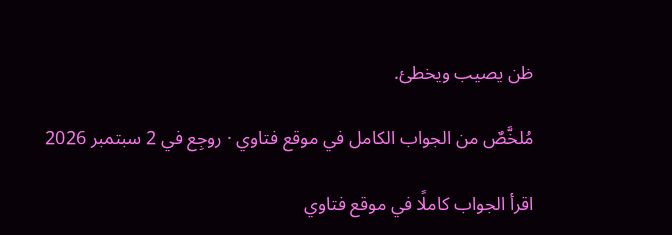ظن يصيب ويخطئ.

مُلخَّصٌ من الجواب الكامل في موقع فتاوي · روجِع في 2 سبتمبر 2026

اقرأ الجواب كاملًا في موقع فتاوي